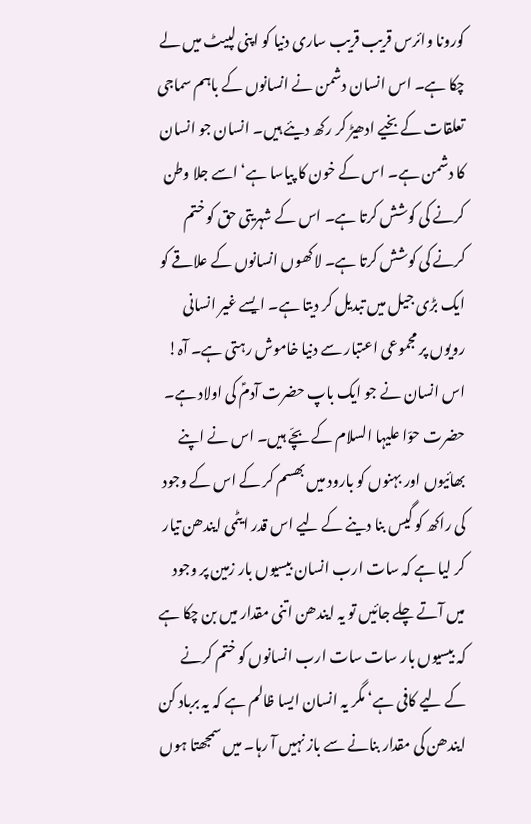کورونا وائرس قریب قریب ساری دنیا کو اپنی لپیٹ میں لے چکا ہے۔ اس انسان دشمن نے انسانوں کے باہم سماجی تعلقات کے بخیے ادھیڑ کر رکھ دیئے ہیں۔ انسان جو انسان کا دشمن ہے۔ اس کے خون کا پیاسا ہے‘ اسے جلا وطن کرنے کی کوشش کرتا ہے۔ اس کے شہریتی حق کو ختم کرنے کی کوشش کرتا ہے۔ لاکھوں انسانوں کے علاقے کو ایک بڑی جیل میں تبدیل کر دیتا ہے۔ ایسے غیر انسانی رویوں پر مجموعی اعتبار سے دنیا خاموش رہتی ہے۔ آہ! اس انسان نے جو ایک باپ حضرت آدمؑ کی اولاد ہے۔ حضرت حوّا علیہا السلام کے بچّے ہیں۔ اس نے اپنے بھائیوں اور بہنوں کو بارود میں بھسم کر کے اس کے وجود کی راکھ کو گیس بنا دینے کے لیے اس قدر ایٹمی ایندھن تیار کر لیا ہے کہ سات ارب انسان بیسیوں بار زمین پر وجود میں آتے چلے جائیں تو یہ ایندھن اتنی مقدار میں بن چکا ہے کہ بیسیوں بار سات سات ارب انسانوں کو ختم کرنے کے لیے کافی ہے‘ مگر یہ انسان ایسا ظالم ہے کہ یہ برباد کن ایندھن کی مقدار بنانے سے باز نہیں آ رہا۔ میں سمجھتا ہوں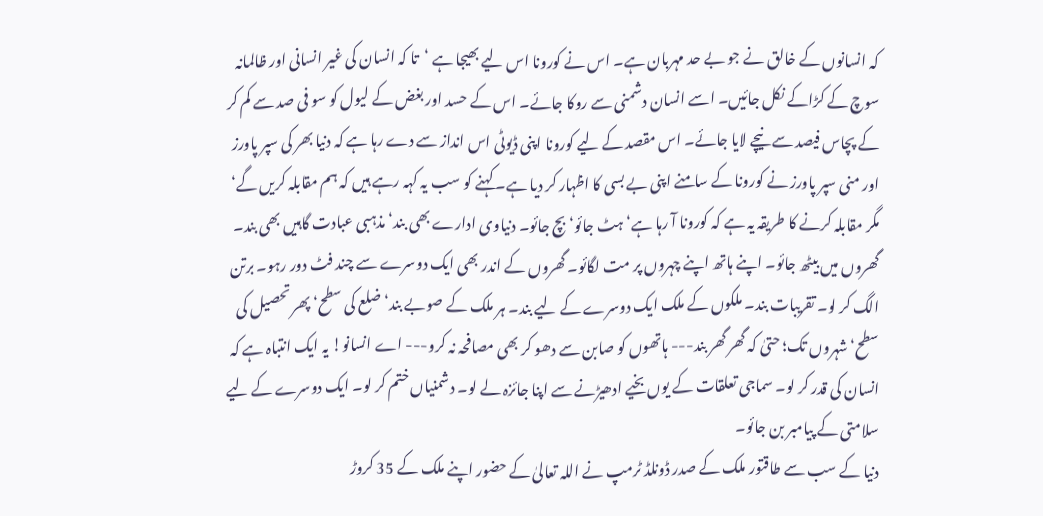کہ انسانوں کے خالق نے جو بے حد مہربان ہے۔ اس نے کورونا اس لیے بھیجا ہے ‘تا کہ انسان کی غیر انسانی اور ظالمانہ سوچ کے کڑاکے نکل جائیں۔ اسے انسان دشمنی سے روکا جائے۔ اس کے حسد اور بغض کے لیول کو سو فی صد سے کم کر کے پچاس فیصد سے نیچے لایا جائے۔ اس مقصد کے لیے کورونا اپنی ڈیوٹی اس انداز سے دے رہا ہے کہ دنیا بھر کی سپر پاورز اور منی سپر پاورز نے کورونا کے سامنے اپنی بے بسی کا اظہار کر دیا ہے۔ کہنے کو سب یہ کہہ رہے ہیں کہ ہم مقابلہ کریں گے‘ مگر مقابلہ کرنے کا طریقہ یہ ہے کہ کورونا آ رہا ہے‘ ہٹ جائو‘ بچ جائو۔ دنیاوی ادارے بھی بند‘ مذہبی عبادت گاہیں بھی بند۔ گھروں میں بیٹھ جائو۔ اپنے ہاتھ اپنے چہروں پر مت لگائو۔ گھروں کے اندر بھی ایک دوسرے سے چند فٹ دور رہو۔ برتن الگ کر لو۔ تقریبات بند۔ ملکوں کے ملک ایک دوسرے کے لیے بند۔ ہر ملک کے صوبے بند‘ ضلع کی سطح‘ پھر تحصیل کی سطح‘ شہروں تک؛ حتیٰ کہ گھر گھر بند--- ہاتھوں کو صابن سے دھو کر بھی مصافحہ نہ کرو--- اے انسانو! یہ ایک انتباہ ہے کہ انسان کی قدر کر لو۔ سماجی تعلقات کے یوں بخیے ادھیڑنے سے اپنا جائزہ لے لو۔ دشمنیاں ختم کر لو۔ ایک دوسرے کے لیے سلامتی کے پیامبر بن جائو۔
دنیا کے سب سے طاقتور ملک کے صدر ڈونلڈ ٹرمپ نے اللہ تعالیٰ کے حضور اپنے ملک کے 35 کروڑ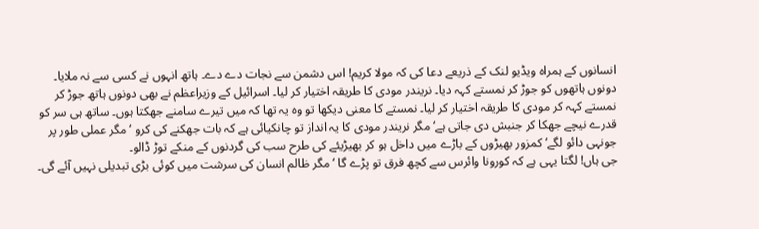انسانوں کے ہمراہ ویڈیو لنک کے ذریعے دعا کی کہ مولا کریم! اس دشمن سے نجات دے دے۔ ہاتھ انہوں نے کسی سے نہ ملایا۔ دونوں ہاتھوں کو جوڑ کر نمستے کہہ دیا۔ نریندر مودی کا طریقہ اختیار کر لیا۔ اسرائیل کے وزیراعظم نے بھی دونوں ہاتھ جوڑ کر نمستے کہہ کر مودی کا طریقہ اختیار کر لیا۔ نمستے کا معنی دیکھا تو وہ یہ تھا کہ میں تیرے سامنے جھکتا ہوں۔ ساتھ ہی سر کو قدرے نیچے جھکا کر جنبش دی جاتی ہے‘ مگر نریندر مودی کا یہ انداز تو چانکیائی ہے کہ بات جھکنے کی کرو ‘مگر عملی طور پر جونہی دائو لگے‘ کمزور بھیڑوں کے باڑے میں داخل ہو کر بھیڑیئے کی طرح سب کی گردنوں کے منکے توڑ ڈالو۔
جی ہاں! لگتا یہی ہے کہ کورونا وائرس سے کچھ فرق تو پڑے گا ‘مگر ظالم انسان کی سرشت میں کوئی بڑی تبدیلی نہیں آئے گی۔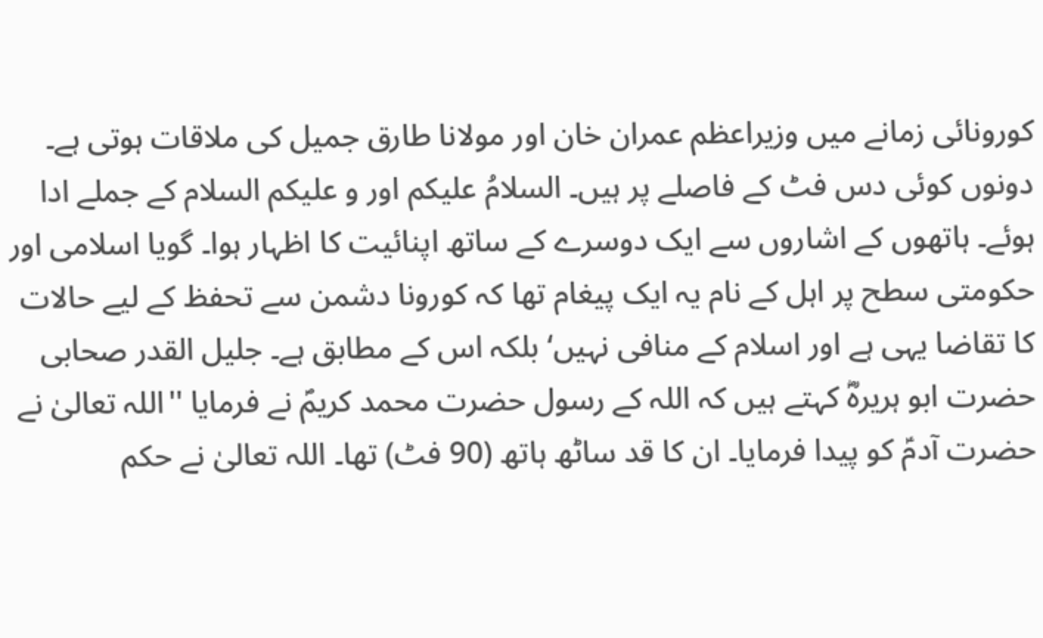کورونائی زمانے میں وزیراعظم عمران خان اور مولانا طارق جمیل کی ملاقات ہوتی ہے۔ دونوں کوئی دس فٹ کے فاصلے پر ہیں۔ السلامُ علیکم اور و علیکم السلام کے جملے ادا ہوئے۔ ہاتھوں کے اشاروں سے ایک دوسرے کے ساتھ اپنائیت کا اظہار ہوا۔ گویا اسلامی اور حکومتی سطح پر اہل کے نام یہ ایک پیغام تھا کہ کورونا دشمن سے تحفظ کے لیے حالات کا تقاضا یہی ہے اور اسلام کے منافی نہیں‘ بلکہ اس کے مطابق ہے۔ جلیل القدر صحابی حضرت ابو ہریرہؓ کہتے ہیں کہ اللہ کے رسول حضرت محمد کریمؐ نے فرمایا ''اللہ تعالیٰ نے حضرت آدمؑ کو پیدا فرمایا۔ ان کا قد ساٹھ ہاتھ (90 فٹ) تھا۔ اللہ تعالیٰ نے حکم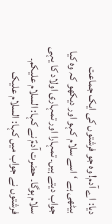دیا: اے آدم! وہ جو فرشتوں کی ایک جماعت بیٹھی ہے ‘اسے سلام کہو اور دیکھو کہ وہ کیا جواب دیتے ہیں۔ تمہارا اور تمہاری اولاد کا یہی سلام ہوگا۔ حضرت آدمؑ نے کہا: السلام علیکم۔ فرشتوں نے جواب میں کہا: السلام علیک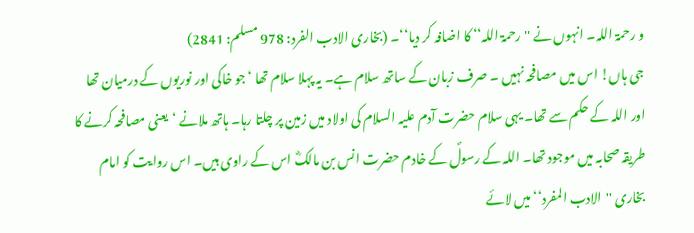و رحمۃ اللہ۔ انہوں نے ''رحمۃ اللہ‘‘ کا اضافہ کر دیا‘‘۔ (بخاری الادب الفرد: 978 مسلم: 2841)
جی ہاں! اس میں مصافحہ نہیں ۔ صرف زبان کے ساتھ سلام ہے۔ یہ پہلا سلام تھا ‘جو خاکی اور نوریوں کے درمیان تھا اور اللہ کے حکم سے تھا۔ یہی سلام حضرت آدم علیہ السلام کی اولاد میں زمین پر چلتا رہا۔ ہاتھ ملانے ‘یعنی مصافحہ کرنے کا طریقہ صحابہ میں موجود تھا۔ اللہ کے رسولؐ کے خادم حضرت انس بن مالکؓ اس کے راوی ہیں۔ اس روایت کو امام بخاری ''الادب المفرد‘‘ میں لائے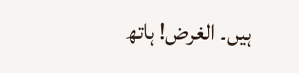ہیں۔ الغرض! ہاتھ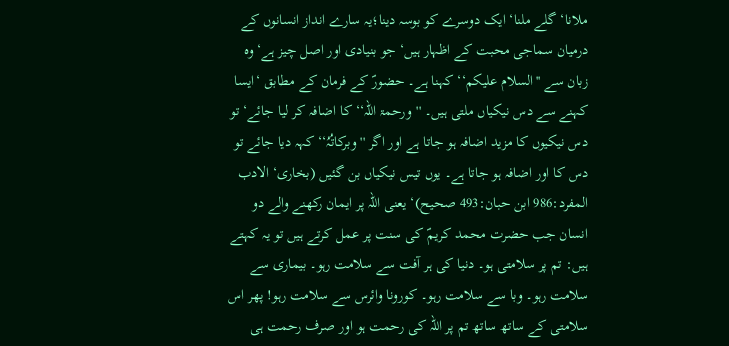ملانا‘ گلے ملنا‘ ایک دوسرے کو بوسہ دینا؛یہ سارے انداز انسانوں کے درمیان سماجی محبت کے اظہار ہیں‘ جو بنیادی اور اصل چیز ہے‘ وہ زبان سے ''السلام علیکم‘‘ کہنا ہے۔ حضورؐ کے فرمان کے مطابق ‘ایسا کہنے سے دس نیکیاں ملتی ہیں۔ ''ورحمۃ اللہ‘‘ کا اضافہ کر لیا جائے‘ تو دس نیکیوں کا مزید اضافہ ہو جاتا ہے اور اگر ''وبرکاتُہُ‘‘ کہہ دیا جائے تو دس کا اور اضافہ ہو جاتا ہے۔ یوں تیس نیکیاں بن گئیں (بخاری‘ الادب المفرد:986 ابن حبان:493 صحیح)‘ یعنی اللہ پر ایمان رکھنے والے دو انسان جب حضرت محمد کریمؐ کی سنت پر عمل کرتے ہیں تو یہ کہتے ہیں: تم پر سلامتی ہو۔ دنیا کی ہر آفت سے سلامت رہو۔ بیماری سے سلامت رہو۔ وبا سے سلامت رہو۔ کورونا وائرس سے سلامت رہو! پھر اس سلامتی کے ساتھ ساتھ تم پر اللہ کی رحمت ہو اور صرف رحمت ہی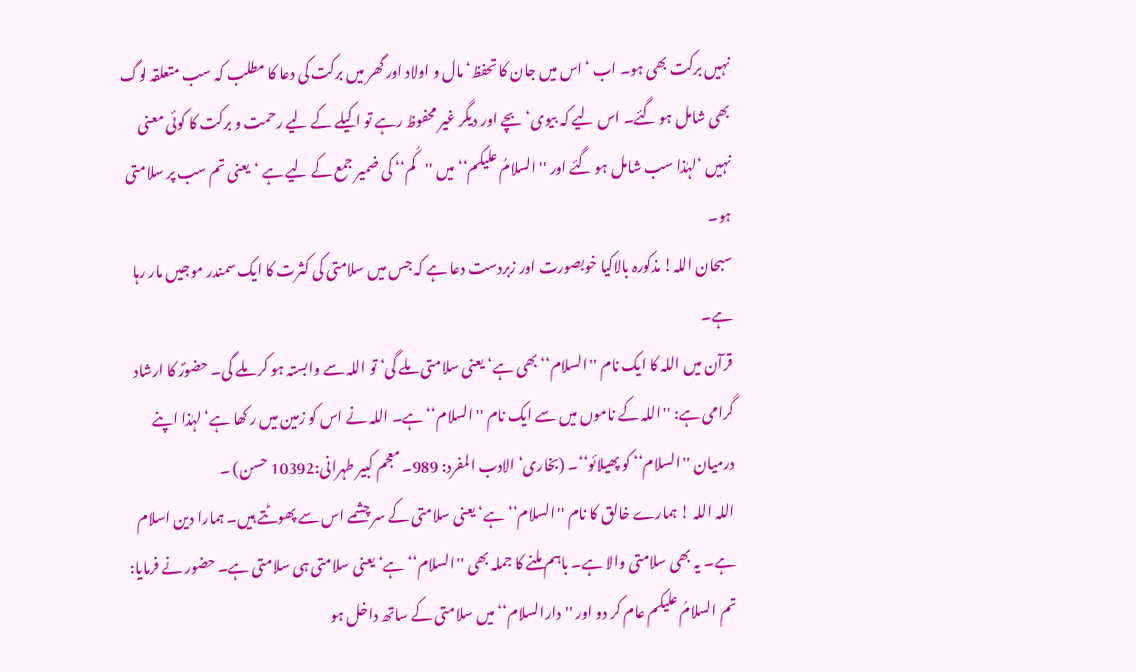نہیں برکت بھی ہو۔ اب ‘اس میں جان کا تحفظ‘ مال و اولاد اور گھر میں برکت کی دعا کا مطلب کہ سب متعلقہ لوگ بھی شامل ہو گئے۔ اس لیے کہ بیوی‘ بچے اور دیگر غیر محفوظ رہے تو اکیلے کے لیے رحمت و برکت کا کوئی معنی نہیں ‘لہٰذا سب شامل ہو گئے اور ''السلامُ علیکم‘‘ میں ''کُم‘‘ کی ضمیر جمع کے لیے ہے ‘یعنی تم سب پر سلامتی ہو۔
سبحان اللہ! مذکورہ بالاکیا خوبصورت اور زبردست دعا ہے کہ جس میں سلامتی کی کثرت کا ایک سمندر موجیں مار رہا ہے۔
قرآن میں اللہ کا ایک نام ''السلام‘‘ بھی ہے‘ یعنی سلامتی ملے گی‘ تو اللہ سے وابستہ ہو کر ملے گی۔ حضورؐ کا ارشاد گرامی ہے: ''اللہ کے ناموں میں سے ایک نام ''السلام‘‘ ہے۔ اللہ نے اس کو زمین میں ر کھا ہے‘ لہٰذا اپنے درمیان ''السلام‘‘ کو پھیلائو‘‘۔ (بخاری‘ الادب المفرد: 989۔ معجم کبیر طہرانی:10392 حسن) ۔
اللہ اللہ ! ہمارے خالق کا نام ''السلام‘‘ ہے‘ یعنی سلامتی کے سر چشمے اس سے پھوٹتے ہیں۔ ہمارا دین اسلام ہے۔ یہ بھی سلامتی والا ہے۔ باہم ملنے کا جملہ بھی ''السلام‘‘ ہے‘ یعنی سلامتی ہی سلامتی ہے۔ حضور نے فرمایا: تم السلامُ علیکم عام کر دو اور ''دارالسلام‘‘ میں سلامتی کے ساتھ داخل ہو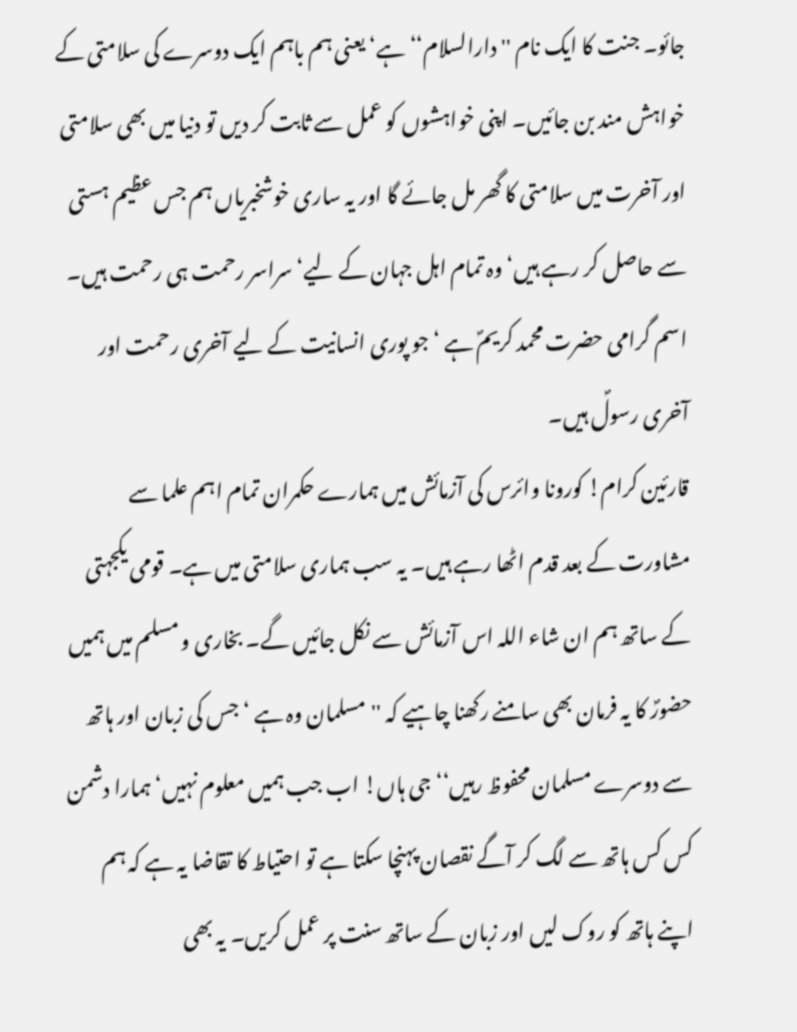جائو۔ جنت کا ایک نام ''دارالسلام‘‘ ہے‘ یعنی ہم باہم ایک دوسرے کی سلامتی کے خواہش مند بن جائیں۔ اپنی خواہشوں کو عمل سے ثابت کر دیں تو دنیا میں بھی سلامتی اور آخرت میں سلامتی کا گھر مل جائے گا اور یہ ساری خوشخبریاں ہم جس عظیم ہستی سے حاصل کر رہے ہیں‘ وہ تمام اہل جہان کے لیے‘ سراسر رحمت ہی رحمت ہیں۔ اسم گرامی حضرت محمد کریمؐ ہے ‘جو پوری انسانیت کے لیے آخری رحمت اور آخری رسولؐ ہیں۔
قارئین کرام! کورونا وائرس کی آزمائش میں ہمارے حکمران تمام اہم علما سے مشاورت کے بعد قدم اٹھا رہے ہیں۔ یہ سب ہماری سلامتی میں ہے۔ قومی یکجہتی کے ساتھ ہم ان شاء اللہ اس آزمائش سے نکل جائیں گے۔ بخاری و مسلم میں ہمیں حضورؐ کا یہ فرمان بھی سامنے رکھنا چاہیے کہ ''مسلمان وہ ہے ‘جس کی زبان اور ہاتھ سے دوسرے مسلمان محفوظ رہیں‘‘ جی ہاں! اب جب ہمیں معلوم نہیں‘ ہمارا دشمن کس کس ہاتھ سے لگ کر آگے نقصان پہنچا سکتا ہے تو احتیاط کا تقاضا یہ ہے کہ ہم اپنے ہاتھ کو روک لیں اور زبان کے ساتھ سنت پر عمل کریں۔ یہ بھی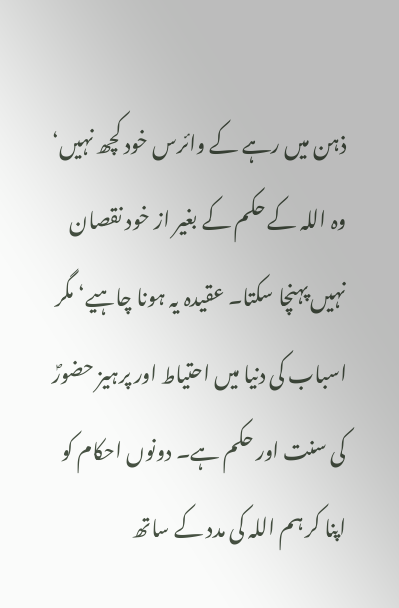ذہن میں رہے کے وائرس خود کچھ نہیں‘ وہ اللہ کے حکم کے بغیر از خود نقصان نہیں پہنچا سکتا۔ عقیدہ یہ ہونا چاہیے‘ مگر اسباب کی دنیا میں احتیاط اور پرہیز حضورؐ کی سنت اور حکم ہے۔ دونوں احکام کو اپنا کر ہم اللہ کی مدد کے ساتھ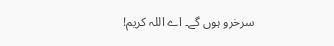سرخرو ہوں گے۔ اے اللہ کریم!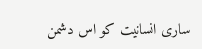ساری انسانیت کو اس دشمن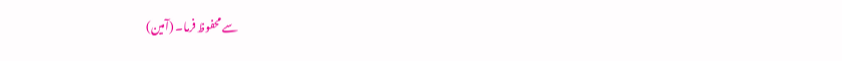سے محفوظ فرما۔ (آمین)